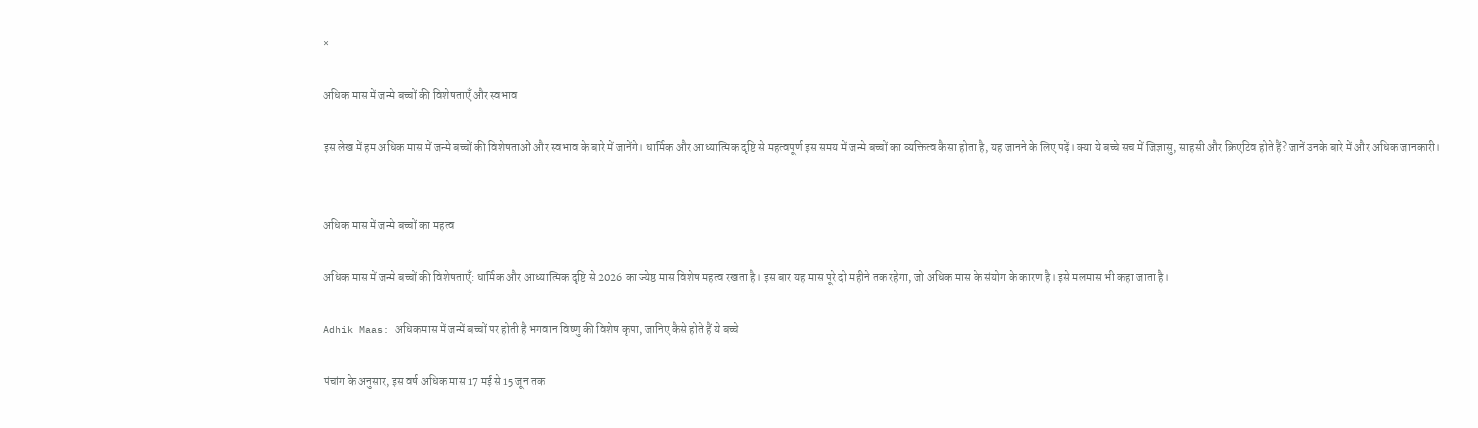×

अधिक मास में जन्मे बच्चों की विशेषताएँ और स्वभाव

इस लेख में हम अधिक मास में जन्मे बच्चों की विशेषताओं और स्वभाव के बारे में जानेंगे। धार्मिक और आध्यात्मिक दृष्टि से महत्वपूर्ण इस समय में जन्मे बच्चों का व्यक्तित्व कैसा होता है, यह जानने के लिए पढ़ें। क्या ये बच्चे सच में जिज्ञासु, साहसी और क्रिएटिव होते हैं? जानें उनके बारे में और अधिक जानकारी।


अधिक मास में जन्मे बच्चों का महत्व

अधिक मास में जन्मे बच्चों की विशेषताएँ: धार्मिक और आध्यात्मिक दृष्टि से 2026 का ज्येष्ठ मास विशेष महत्व रखता है। इस बार यह मास पूरे दो महीने तक रहेगा, जो अधिक मास के संयोग के कारण है। इसे मलमास भी कहा जाता है।

Adhik Maas: अधिकमास में जन्में बच्चों पर होती है भगवान विष्णु की विशेष कृपा, जानिए कैसे होते हैं ये बच्चे

पंचांग के अनुसार, इस वर्ष अधिक मास 17 मई से 15 जून तक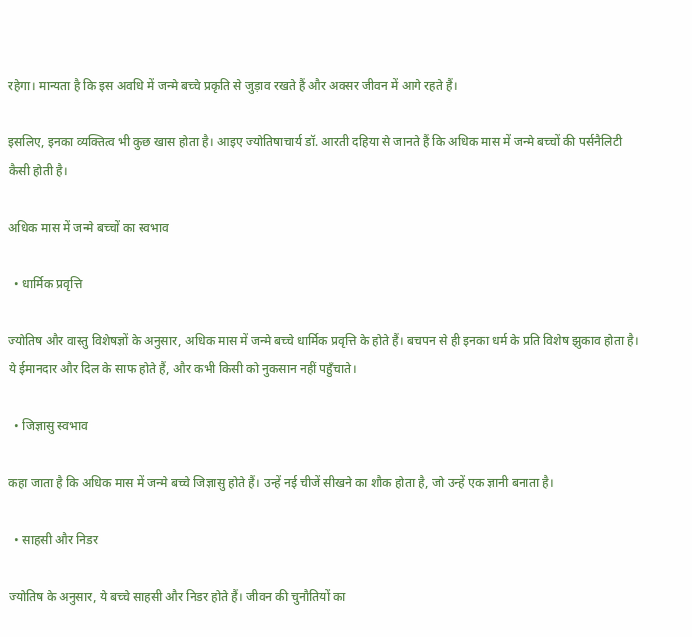रहेगा। मान्यता है कि इस अवधि में जन्मे बच्चे प्रकृति से जुड़ाव रखते हैं और अक्सर जीवन में आगे रहते हैं।

इसलिए, इनका व्यक्तित्व भी कुछ खास होता है। आइए ज्योतिषाचार्य डॉ. आरती दहिया से जानते हैं कि अधिक मास में जन्मे बच्चों की पर्सनैलिटी कैसी होती है।

अधिक मास में जन्मे बच्चों का स्वभाव

  • धार्मिक प्रवृत्ति

ज्योतिष और वास्तु विशेषज्ञों के अनुसार, अधिक मास में जन्मे बच्चे धार्मिक प्रवृत्ति के होते हैं। बचपन से ही इनका धर्म के प्रति विशेष झुकाव होता है। ये ईमानदार और दिल के साफ होते हैं, और कभी किसी को नुकसान नहीं पहुँचाते।

  • जिज्ञासु स्वभाव

कहा जाता है कि अधिक मास में जन्मे बच्चे जिज्ञासु होते हैं। उन्हें नई चीजें सीखने का शौक होता है, जो उन्हें एक ज्ञानी बनाता है।

  • साहसी और निडर

ज्योतिष के अनुसार, ये बच्चे साहसी और निडर होते हैं। जीवन की चुनौतियों का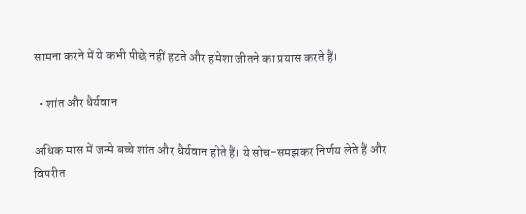सामना करने में ये कभी पीछे नहीं हटते और हमेशा जीतने का प्रयास करते हैं।

  • शांत और धैर्यवान

अधिक मास में जन्मे बच्चे शांत और धैर्यवान होते हैं। ये सोच-समझकर निर्णय लेते हैं और विपरीत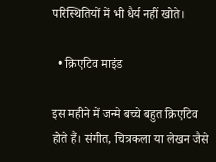परिस्थितियों में भी धैर्य नहीं खोते।

  • क्रिएटिव माइंड

इस महीने में जन्मे बच्चे बहुत क्रिएटिव होते हैं। संगीत, चित्रकला या लेखन जैसे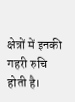क्षेत्रों में इनकी गहरी रुचि होती है।